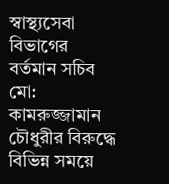স্বাস্থ্যসেবা বিভাগের বর্তমান সচিব মো: কামরুজ্জামান চৌধুরীর বিরুদ্ধে বিভিন্ন সময়ে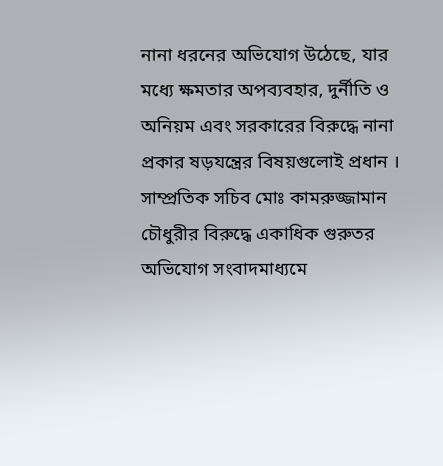নানা ধরনের অভিযোগ উঠেছে, যার মধ্যে ক্ষমতার অপব্যবহার, দুর্নীতি ও অনিয়ম এবং সরকারের বিরুদ্ধে নানা প্রকার ষড়যন্ত্রের বিষয়গুলোই প্রধান ।
সাম্প্রতিক সচিব মোঃ কামরুজ্জামান চৌধুরীর বিরুদ্ধে একাধিক গুরুতর অভিযোগ সংবাদমাধ্যমে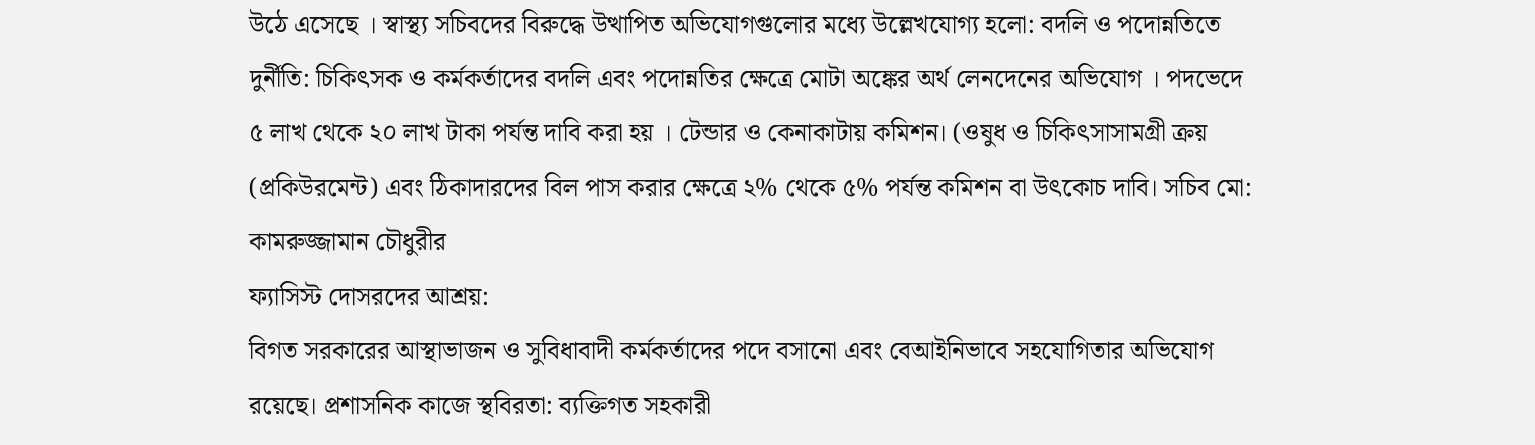উঠে এসেছে । স্বাস্থ্য সচিবদের বিরুদ্ধে উত্থাপিত অভিযোগগুলোর মধ্যে উল্লেখযোগ্য হলো: বদলি ও পদোন্নতিতে দুর্নীতি: চিকিৎসক ও কর্মকর্তাদের বদলি এবং পদোন্নতির ক্ষেত্রে মোটা অঙ্কের অর্থ লেনদেনের অভিযোগ । পদভেদে ৫ লাখ থেকে ২০ লাখ টাকা পর্যন্ত দাবি করা হয় । টেন্ডার ও কেনাকাটায় কমিশন। (ওষুধ ও চিকিৎসাসামগ্রী ক্রয় (প্রকিউরমেন্ট) এবং ঠিকাদারদের বিল পাস করার ক্ষেত্রে ২% থেকে ৫% পর্যন্ত কমিশন বা উৎকোচ দাবি। সচিব মো: কামরুজ্জামান চৌধুরীর
ফ্যাসিস্ট দোসরদের আশ্রয়:
বিগত সরকারের আস্থাভাজন ও সুবিধাবাদী কর্মকর্তাদের পদে বসানো এবং বেআইনিভাবে সহযোগিতার অভিযোগ রয়েছে। প্রশাসনিক কাজে স্থবিরতা: ব্যক্তিগত সহকারী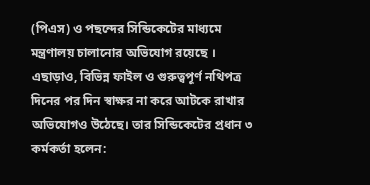(পিএস) ও পছন্দের সিন্ডিকেটের মাধ্যমে মন্ত্রণালয় চালানোর অভিযোগ রয়েছে । এছাড়াও, বিভিন্ন ফাইল ও গুরুত্বপূর্ণ নথিপত্র দিনের পর দিন স্বাক্ষর না করে আটকে রাখার অভিযোগও উঠেছে। তার সিন্ডিকেটের প্রধান ৩ কর্মকর্তা হলেন: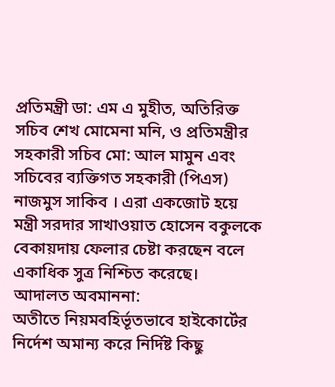প্রতিমন্ত্রী ডা: এম এ মুহীত, অতিরিক্ত সচিব শেখ মোমেনা মনি, ও প্রতিমন্ত্রীর সহকারী সচিব মো: আল মামুন এবং সচিবের ব্যক্তিগত সহকারী (পিএস) নাজমুস সাকিব । এরা একজোট হয়ে মন্ত্রী সরদার সাখাওয়াত হোসেন বকুলকে বেকায়দায় ফেলার চেষ্টা করছেন বলে একাধিক সুত্র নিশ্চিত করেছে।
আদালত অবমাননা:
অতীতে নিয়মবহির্ভূতভাবে হাইকোর্টের নির্দেশ অমান্য করে নির্দিষ্ট কিছু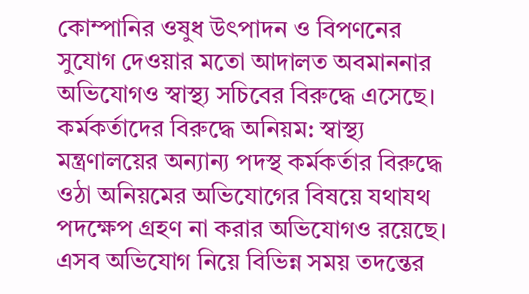কোম্পানির ওষুধ উৎপাদন ও বিপণনের সুযোগ দেওয়ার মতো আদালত অবমাননার অভিযোগও স্বাস্থ্য সচিবের বিরুদ্ধে এসেছে। কর্মকর্তাদের বিরুদ্ধে অনিয়ম: স্বাস্থ্য মন্ত্রণালয়ের অন্যান্য পদস্থ কর্মকর্তার বিরুদ্ধে ওঠা অনিয়মের অভিযোগের বিষয়ে যথাযথ পদক্ষেপ গ্রহণ না করার অভিযোগও রয়েছে। এসব অভিযোগ নিয়ে বিভিন্ন সময় তদন্তের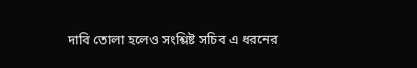দাবি তোলা হলেও সংশ্লিষ্ট সচিব এ ধরনের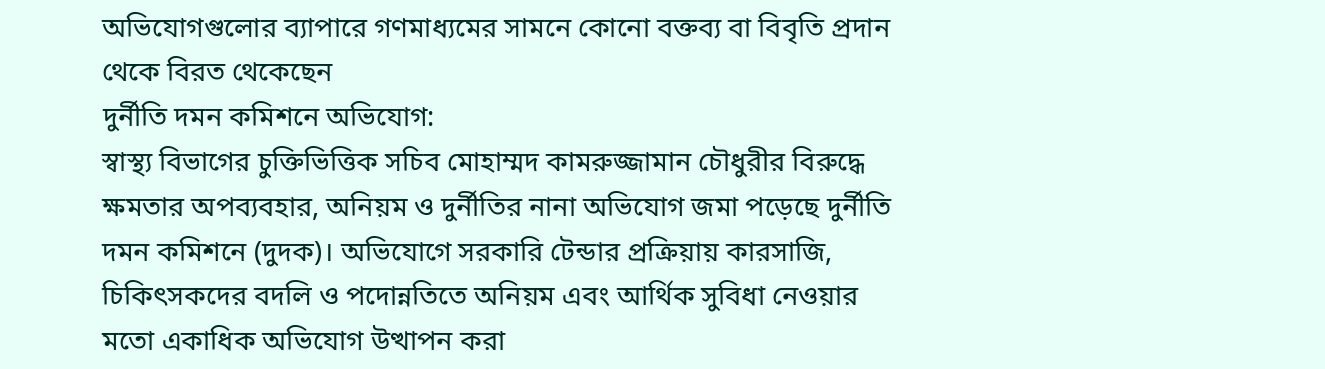অভিযোগগুলোর ব্যাপারে গণমাধ্যমের সামনে কোনো বক্তব্য বা বিবৃতি প্রদান থেকে বিরত থেকেছেন
দুর্নীতি দমন কমিশনে অভিযোগ:
স্বাস্থ্য বিভাগের চুক্তিভিত্তিক সচিব মোহাম্মদ কামরুজ্জামান চৌধুরীর বিরুদ্ধে ক্ষমতার অপব্যবহার, অনিয়ম ও দুর্নীতির নানা অভিযোগ জমা পড়েছে দুর্নীতি দমন কমিশনে (দুদক)। অভিযোগে সরকারি টেন্ডার প্রক্রিয়ায় কারসাজি, চিকিৎসকদের বদলি ও পদোন্নতিতে অনিয়ম এবং আর্থিক সুবিধা নেওয়ার মতো একাধিক অভিযোগ উত্থাপন করা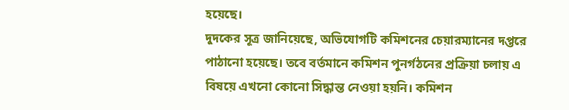হয়েছে।
দুদকের সূত্র জানিয়েছে, অভিযোগটি কমিশনের চেয়ারম্যানের দপ্তরে পাঠানো হয়েছে। তবে বর্তমানে কমিশন পুনর্গঠনের প্রক্রিয়া চলায় এ বিষয়ে এখনো কোনো সিদ্ধান্ত নেওয়া হয়নি। কমিশন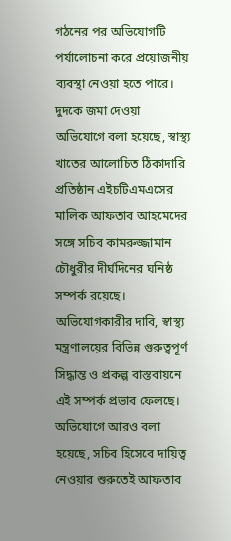গঠনের পর অভিযোগটি পর্যালোচনা করে প্রয়োজনীয় ব্যবস্থা নেওয়া হতে পারে। দুদকে জমা দেওয়া অভিযোগে বলা হয়েছে, স্বাস্থ্য খাতের আলোচিত ঠিকাদারি প্রতিষ্ঠান এইচটিএমএসের মালিক আফতাব আহমেদের সঙ্গে সচিব কামরুজ্জামান চৌধুরীর দীর্ঘদিনের ঘনিষ্ঠ সম্পর্ক রয়েছে। অভিযোগকারীর দাবি, স্বাস্থ্য মন্ত্রণালয়ের বিভিন্ন গুরুত্বপূর্ণ সিদ্ধান্ত ও প্রকল্প বাস্তবায়নে এই সম্পর্ক প্রভাব ফেলছে।
অভিযোগে আরও বলা হয়েছে, সচিব হিসেবে দায়িত্ব নেওয়ার শুরুতেই আফতাব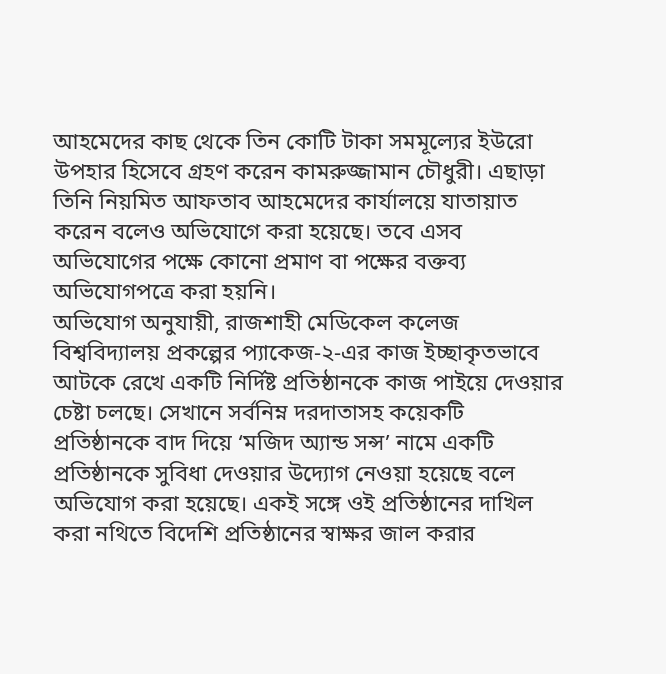আহমেদের কাছ থেকে তিন কোটি টাকা সমমূল্যের ইউরো উপহার হিসেবে গ্রহণ করেন কামরুজ্জামান চৌধুরী। এছাড়া তিনি নিয়মিত আফতাব আহমেদের কার্যালয়ে যাতায়াত করেন বলেও অভিযোগে করা হয়েছে। তবে এসব অভিযোগের পক্ষে কোনো প্রমাণ বা পক্ষের বক্তব্য অভিযোগপত্রে করা হয়নি।
অভিযোগ অনুযায়ী, রাজশাহী মেডিকেল কলেজ বিশ্ববিদ্যালয় প্রকল্পের প্যাকেজ-২-এর কাজ ইচ্ছাকৃতভাবে আটকে রেখে একটি নির্দিষ্ট প্রতিষ্ঠানকে কাজ পাইয়ে দেওয়ার চেষ্টা চলছে। সেখানে সর্বনিম্ন দরদাতাসহ কয়েকটি প্রতিষ্ঠানকে বাদ দিয়ে ‘মজিদ অ্যান্ড সন্স’ নামে একটি প্রতিষ্ঠানকে সুবিধা দেওয়ার উদ্যোগ নেওয়া হয়েছে বলে অভিযোগ করা হয়েছে। একই সঙ্গে ওই প্রতিষ্ঠানের দাখিল করা নথিতে বিদেশি প্রতিষ্ঠানের স্বাক্ষর জাল করার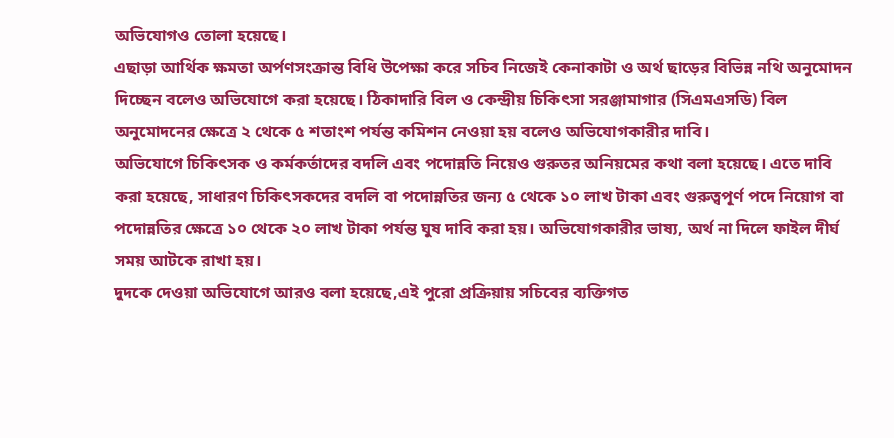অভিযোগও তোলা হয়েছে।
এছাড়া আর্থিক ক্ষমতা অর্পণসংক্রান্ত বিধি উপেক্ষা করে সচিব নিজেই কেনাকাটা ও অর্থ ছাড়ের বিভিন্ন নথি অনুমোদন দিচ্ছেন বলেও অভিযোগে করা হয়েছে। ঠিকাদারি বিল ও কেন্দ্রীয় চিকিৎসা সরঞ্জামাগার (সিএমএসডি) বিল অনুমোদনের ক্ষেত্রে ২ থেকে ৫ শতাংশ পর্যন্ত কমিশন নেওয়া হয় বলেও অভিযোগকারীর দাবি।
অভিযোগে চিকিৎসক ও কর্মকর্তাদের বদলি এবং পদোন্নতি নিয়েও গুরুতর অনিয়মের কথা বলা হয়েছে। এতে দাবি করা হয়েছে, সাধারণ চিকিৎসকদের বদলি বা পদোন্নতির জন্য ৫ থেকে ১০ লাখ টাকা এবং গুরুত্বপূর্ণ পদে নিয়োগ বা পদোন্নতির ক্ষেত্রে ১০ থেকে ২০ লাখ টাকা পর্যন্ত ঘুষ দাবি করা হয়। অভিযোগকারীর ভাষ্য, অর্থ না দিলে ফাইল দীর্ঘ সময় আটকে রাখা হয়।
দুদকে দেওয়া অভিযোগে আরও বলা হয়েছে,এই পুরো প্রক্রিয়ায় সচিবের ব্যক্তিগত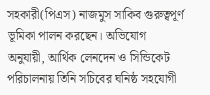সহকারী(পিএস) নাজমুস সাকিব গুরুত্বপূর্ণ ভূমিকা পালন করছেন। অভিযোগ অনুযায়ী, আর্থিক লেনদেন ও সিন্ডিকেট পরিচালনায় তিনি সচিবের ঘনিষ্ঠ সহযোগী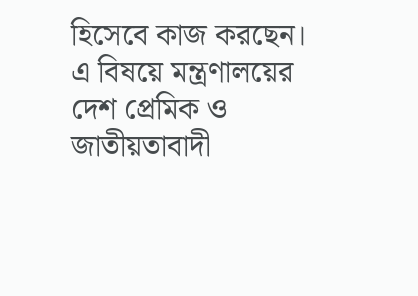হিসেবে কাজ করছেন।
এ বিষয়ে মন্ত্রণালয়ের দেশ প্রেমিক ও জাতীয়তাবাদী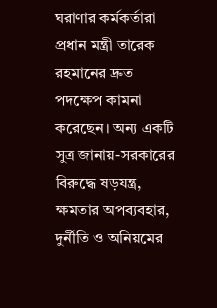ঘরাণার কর্মকর্তারা প্রধান মন্ত্রী তারেক রহমানের দ্রুত পদক্ষেপ কামনা করেছেন। অন্য একটি সুত্র জানায়-সরকারের বিরুদ্ধে ষড়যন্ত্র, ক্ষমতার অপব্যবহার, দুর্নীতি ও অনিয়মের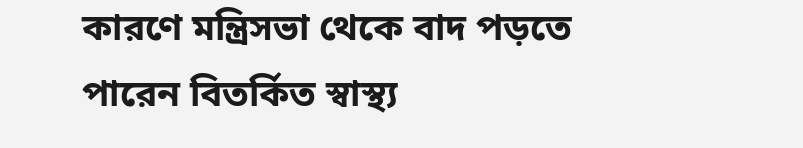কারণে মন্ত্রিসভা থেকে বাদ পড়তে পারেন বিতর্কিত স্বাস্থ্য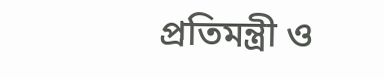প্রতিমন্ত্রী ও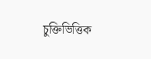চুক্তিভিত্তিক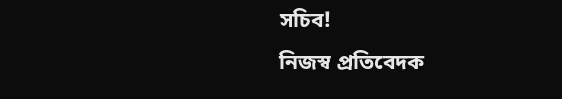সচিব!
নিজস্ব প্রতিবেদক